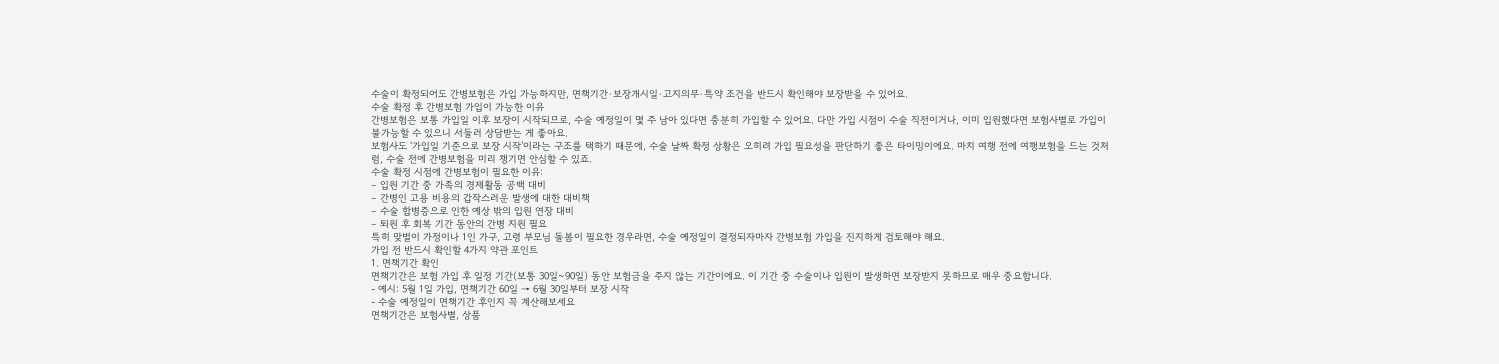수술이 확정되어도 간병보험은 가입 가능하지만, 면책기간·보장개시일·고지의무·특약 조건을 반드시 확인해야 보장받을 수 있어요.
수술 확정 후 간병보험 가입이 가능한 이유
간병보험은 보통 가입일 이후 보장이 시작되므로, 수술 예정일이 몇 주 남아 있다면 충분히 가입할 수 있어요. 다만 가입 시점이 수술 직전이거나, 이미 입원했다면 보험사별로 가입이 불가능할 수 있으니 서둘러 상담받는 게 좋아요.
보험사도 ‘가입일 기준으로 보장 시작’이라는 구조를 택하기 때문에, 수술 날짜 확정 상황은 오히려 가입 필요성을 판단하기 좋은 타이밍이에요. 마치 여행 전에 여행보험을 드는 것처럼, 수술 전에 간병보험을 미리 챙기면 안심할 수 있죠.
수술 확정 시점에 간병보험이 필요한 이유:
– 입원 기간 중 가족의 경제활동 공백 대비
– 간병인 고용 비용의 갑작스러운 발생에 대한 대비책
– 수술 합병증으로 인한 예상 밖의 입원 연장 대비
– 퇴원 후 회복 기간 동안의 간병 지원 필요
특히 맞벌이 가정이나 1인 가구, 고령 부모님 돌봄이 필요한 경우라면, 수술 예정일이 결정되자마자 간병보험 가입을 진지하게 검토해야 해요.
가입 전 반드시 확인할 4가지 약관 포인트
1. 면책기간 확인
면책기간은 보험 가입 후 일정 기간(보통 30일~90일) 동안 보험금을 주지 않는 기간이에요. 이 기간 중 수술이나 입원이 발생하면 보장받지 못하므로 매우 중요합니다.
- 예시: 5월 1일 가입, 면책기간 60일 → 6월 30일부터 보장 시작
- 수술 예정일이 면책기간 후인지 꼭 계산해보세요
면책기간은 보험사별, 상품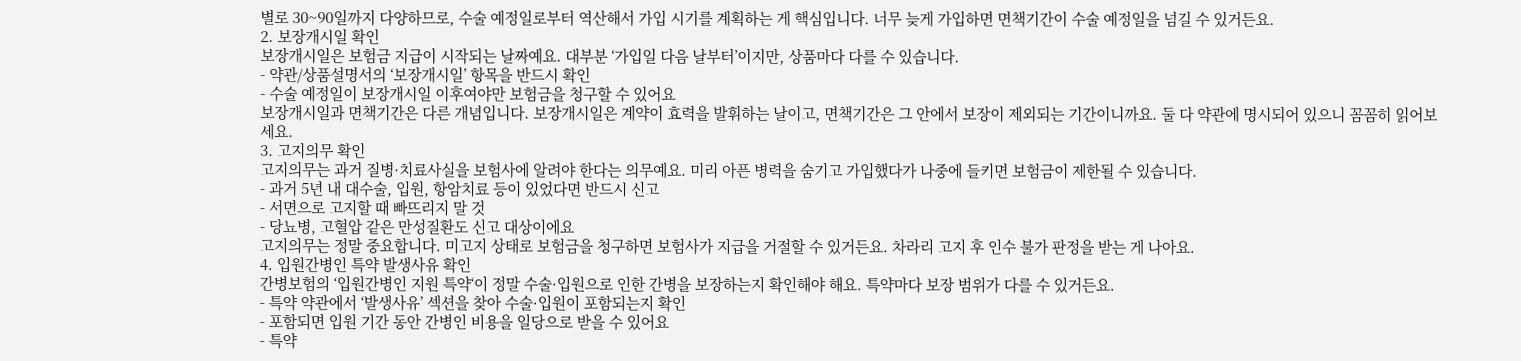별로 30~90일까지 다양하므로, 수술 예정일로부터 역산해서 가입 시기를 계획하는 게 핵심입니다. 너무 늦게 가입하면 면책기간이 수술 예정일을 넘길 수 있거든요.
2. 보장개시일 확인
보장개시일은 보험금 지급이 시작되는 날짜예요. 대부분 ‘가입일 다음 날부터’이지만, 상품마다 다를 수 있습니다.
- 약관/상품설명서의 ‘보장개시일’ 항목을 반드시 확인
- 수술 예정일이 보장개시일 이후여야만 보험금을 청구할 수 있어요
보장개시일과 면책기간은 다른 개념입니다. 보장개시일은 계약이 효력을 발휘하는 날이고, 면책기간은 그 안에서 보장이 제외되는 기간이니까요. 둘 다 약관에 명시되어 있으니 꼼꼼히 읽어보세요.
3. 고지의무 확인
고지의무는 과거 질병·치료사실을 보험사에 알려야 한다는 의무예요. 미리 아픈 병력을 숨기고 가입했다가 나중에 들키면 보험금이 제한될 수 있습니다.
- 과거 5년 내 대수술, 입원, 항암치료 등이 있었다면 반드시 신고
- 서면으로 고지할 때 빠뜨리지 말 것
- 당뇨병, 고혈압 같은 만성질환도 신고 대상이에요
고지의무는 정말 중요합니다. 미고지 상태로 보험금을 청구하면 보험사가 지급을 거절할 수 있거든요. 차라리 고지 후 인수 불가 판정을 받는 게 나아요.
4. 입원간병인 특약 발생사유 확인
간병보험의 ‘입원간병인 지원 특약‘이 정말 수술·입원으로 인한 간병을 보장하는지 확인해야 해요. 특약마다 보장 범위가 다를 수 있거든요.
- 특약 약관에서 ‘발생사유’ 섹션을 찾아 수술·입원이 포함되는지 확인
- 포함되면 입원 기간 동안 간병인 비용을 일당으로 받을 수 있어요
- 특약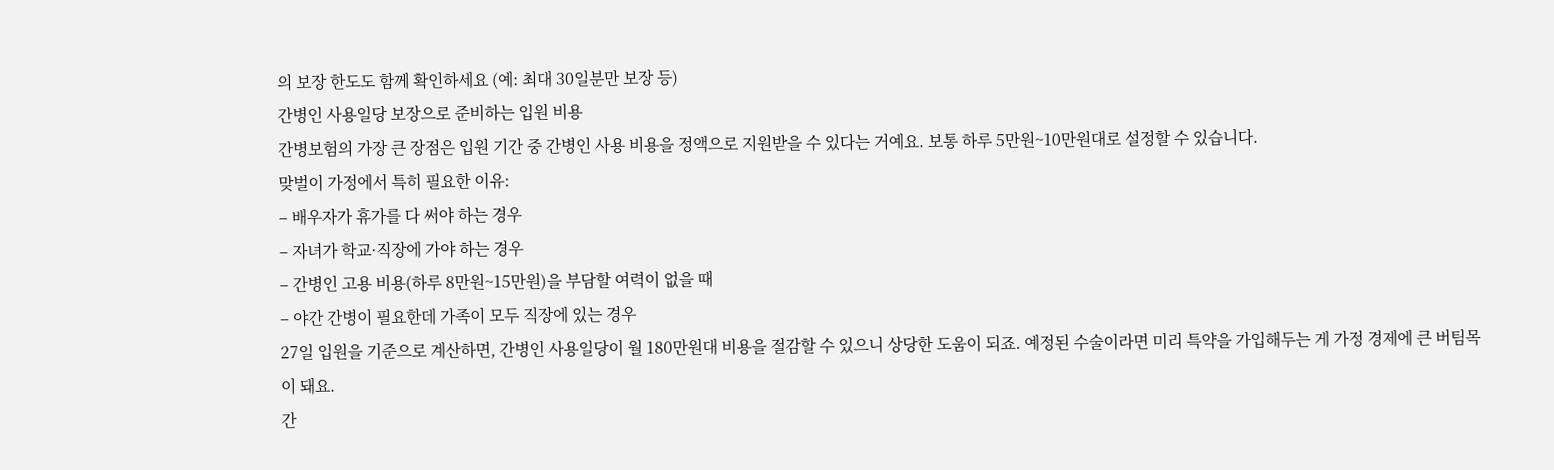의 보장 한도도 함께 확인하세요 (예: 최대 30일분만 보장 등)
간병인 사용일당 보장으로 준비하는 입원 비용
간병보험의 가장 큰 장점은 입원 기간 중 간병인 사용 비용을 정액으로 지원받을 수 있다는 거예요. 보통 하루 5만원~10만원대로 설정할 수 있습니다.
맞벌이 가정에서 특히 필요한 이유:
– 배우자가 휴가를 다 써야 하는 경우
– 자녀가 학교·직장에 가야 하는 경우
– 간병인 고용 비용(하루 8만원~15만원)을 부담할 여력이 없을 때
– 야간 간병이 필요한데 가족이 모두 직장에 있는 경우
27일 입원을 기준으로 계산하면, 간병인 사용일당이 월 180만원대 비용을 절감할 수 있으니 상당한 도움이 되죠. 예정된 수술이라면 미리 특약을 가입해두는 게 가정 경제에 큰 버팀목이 돼요.
간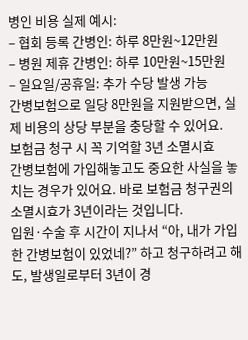병인 비용 실제 예시:
– 협회 등록 간병인: 하루 8만원~12만원
– 병원 제휴 간병인: 하루 10만원~15만원
– 일요일/공휴일: 추가 수당 발생 가능
간병보험으로 일당 8만원을 지원받으면, 실제 비용의 상당 부분을 충당할 수 있어요.
보험금 청구 시 꼭 기억할 3년 소멸시효
간병보험에 가입해놓고도 중요한 사실을 놓치는 경우가 있어요. 바로 보험금 청구권의 소멸시효가 3년이라는 것입니다.
입원·수술 후 시간이 지나서 “아, 내가 가입한 간병보험이 있었네?” 하고 청구하려고 해도, 발생일로부터 3년이 경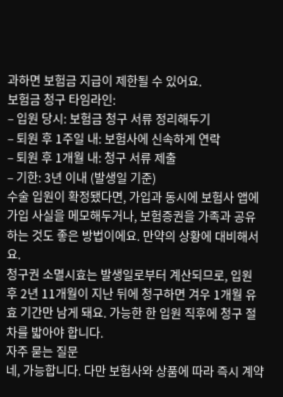과하면 보험금 지급이 제한될 수 있어요.
보험금 청구 타임라인:
– 입원 당시: 보험금 청구 서류 정리해두기
– 퇴원 후 1주일 내: 보험사에 신속하게 연락
– 퇴원 후 1개월 내: 청구 서류 제출
– 기한: 3년 이내 (발생일 기준)
수술 입원이 확정됐다면, 가입과 동시에 보험사 앱에 가입 사실을 메모해두거나, 보험증권을 가족과 공유하는 것도 좋은 방법이에요. 만약의 상황에 대비해서요.
청구권 소멸시효는 발생일로부터 계산되므로, 입원 후 2년 11개월이 지난 뒤에 청구하면 겨우 1개월 유효 기간만 남게 돼요. 가능한 한 입원 직후에 청구 절차를 밟아야 합니다.
자주 묻는 질문
네, 가능합니다. 다만 보험사와 상품에 따라 즉시 계약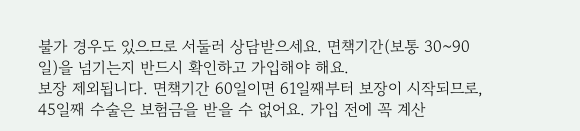불가 경우도 있으므로 서둘러 상담받으세요. 면책기간(보통 30~90일)을 넘기는지 반드시 확인하고 가입해야 해요.
보장 제외됩니다. 면책기간 60일이면 61일째부터 보장이 시작되므로, 45일째 수술은 보험금을 받을 수 없어요. 가입 전에 꼭 계산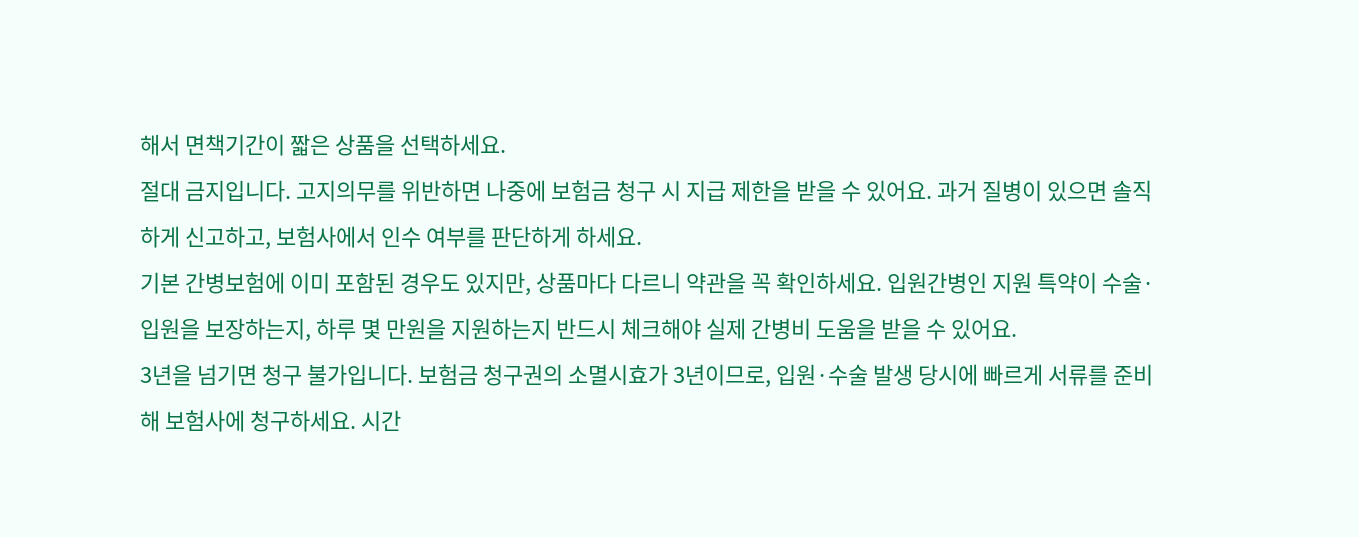해서 면책기간이 짧은 상품을 선택하세요.
절대 금지입니다. 고지의무를 위반하면 나중에 보험금 청구 시 지급 제한을 받을 수 있어요. 과거 질병이 있으면 솔직하게 신고하고, 보험사에서 인수 여부를 판단하게 하세요.
기본 간병보험에 이미 포함된 경우도 있지만, 상품마다 다르니 약관을 꼭 확인하세요. 입원간병인 지원 특약이 수술·입원을 보장하는지, 하루 몇 만원을 지원하는지 반드시 체크해야 실제 간병비 도움을 받을 수 있어요.
3년을 넘기면 청구 불가입니다. 보험금 청구권의 소멸시효가 3년이므로, 입원·수술 발생 당시에 빠르게 서류를 준비해 보험사에 청구하세요. 시간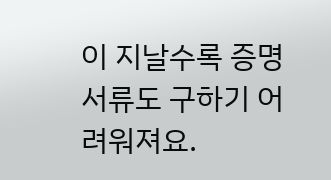이 지날수록 증명 서류도 구하기 어려워져요.